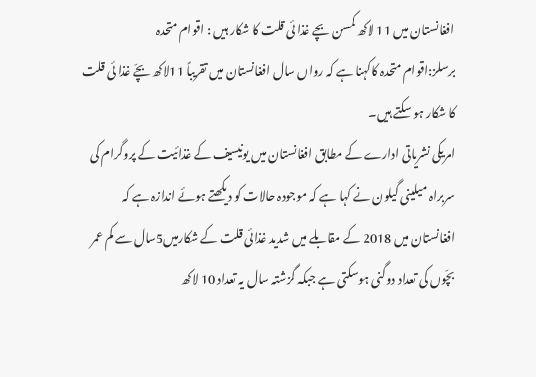افغانستان میں 11 لاکھ کمسن بچے غذا ئی قلت کا شکار ہیں : اقوام متحدہ
برسلز:اقوام متحدہ کاکہنا ہے کہ رواں سال افغانستان میں تقریباً 11لاکھ بچّے غذا ئی قلت کا شکار ہو سکتے ہیں۔
امریکی نشریاتی ادارے کے مطابق افغانستان میں یونیسیف کے غذائیت کے پروگرام کی سربراہ میلینی گیلون نے کہا ہے کہ موجودہ حالات کو دیکھتے ہوئے اندازہ ہے کہ افغانستان میں 2018 کے مقابلے میں شدید غذائی قلت کے شکارمیں5سال سے کم عمر بچّوں کی تعداد دوگنی ہوسکتی ہے جبکہ گزشتہ سال یہ تعداد 10 لاکھ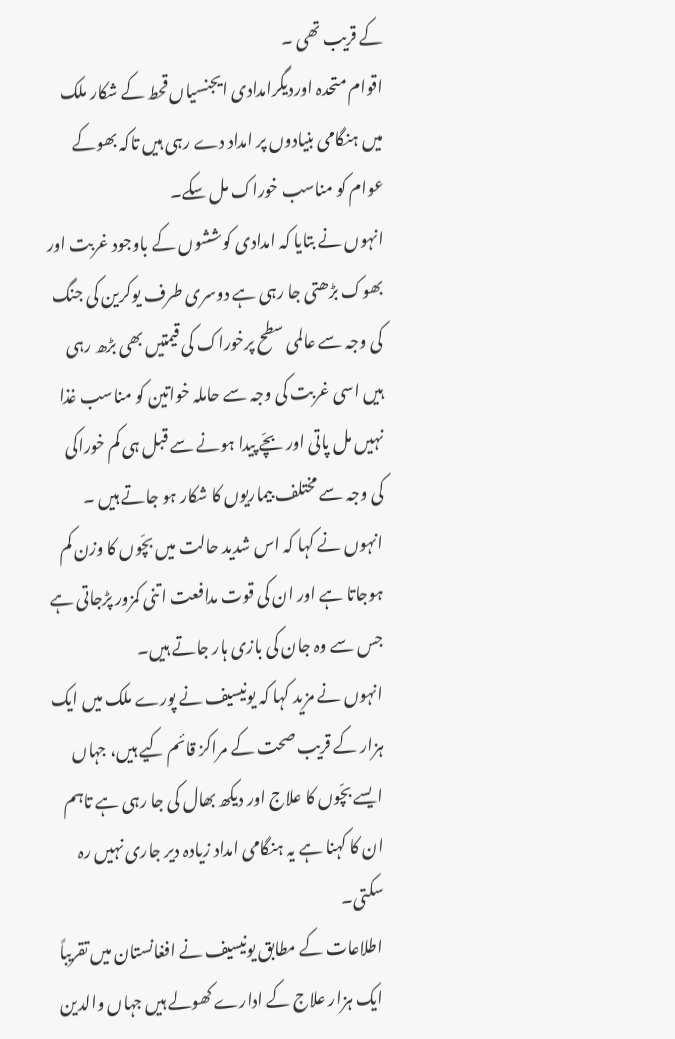کے قریب تھی ۔
اقوام متحدہ اوردیگرامدادی ایجنسیاں قحط کے شکار ملک میں ہنگامی بنیادوں پر امداد دے رہی ہیں تاکہ بھوکے عوام کو مناسب خوراک مل سکے۔
انہوں نے بتایا کہ امدادی کوششوں کے باوجود غربت اور بھوک بڑھتی جا رہی ہے دوسری طرف یوکرین کی جنگ کی وجہ سے عالمی سطح پرخوراک کی قیمتیں بھی بڑھ رہی ہیں اسی غربت کی وجہ سے حاملہ خواتین کو مناسب غذا نہیں مل پاتی اور بچّے پیدا ہونے سے قبل ہی کم خوراکی کی وجہ سے مختلف بیماریوں کا شکار ہو جاتے ہیں ۔
انہوں نے کہا کہ اس شدید حالت میں بچّوں کا وزن کم ہوجاتا ہے اور ان کی قوت مدافعت اتنی کمزور پڑجاتی ہے جس سے وہ جان کی بازی ہار جاتے ہیں۔
انہوں نے مزید کہا کہ یونیسیف نے پورے ملک میں ایک ہزار کے قریب صحت کے مراکز قائم کیے ہیں، جہاں ایسے بچّوں کا علاج اور دیکھ بھال کی جا رہی ہے تاہم ان کا کہنا ہے یہ ہنگامی امداد زیادہ دیر جاری نہیں رہ سکتی۔
اطلاعات کے مطابق یونیسیف نے افغانستان میں تقریباً ایک ہزار علاج کے ادارے کھولے ہیں جہاں والدین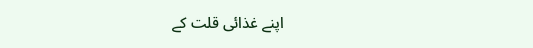اپنے غذائی قلت کے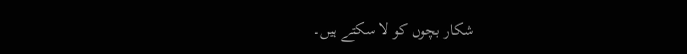شکار بچوں کو لا سکتے ہیں۔